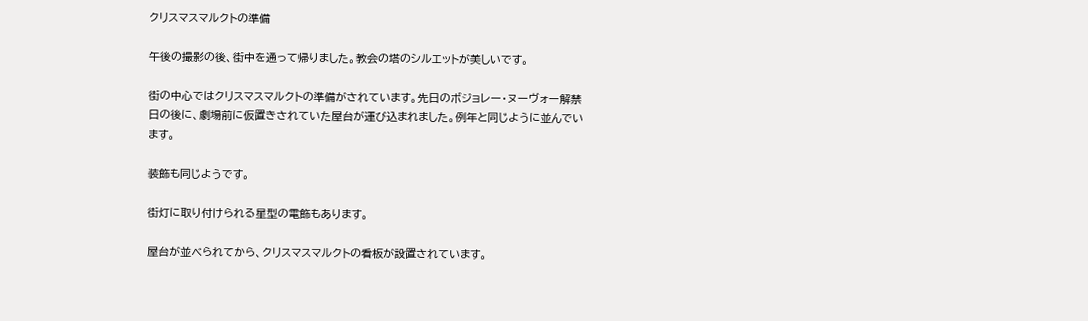クリスマスマルクトの準備

午後の撮影の後、街中を通って帰りました。教会の塔のシルエットが美しいです。

街の中心ではクリスマスマルクトの準備がされています。先日のボジョレー・ヌーヴォー解禁日の後に、劇場前に仮置きされていた屋台が運び込まれました。例年と同じように並んでいます。

装飾も同じようです。

街灯に取り付けられる星型の電飾もあります。

屋台が並べられてから、クリスマスマルクトの看板が設置されています。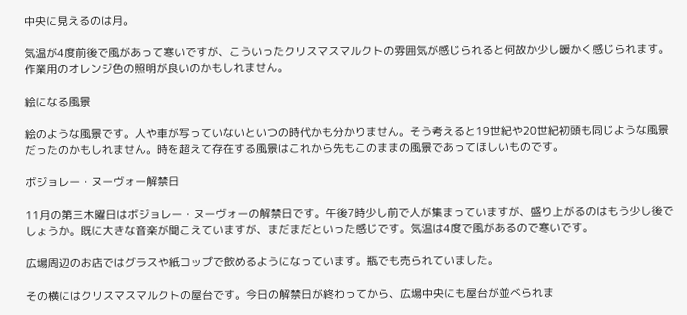中央に見えるのは月。

気温が4度前後で風があって寒いですが、こういったクリスマスマルクトの雰囲気が感じられると何故か少し暖かく感じられます。作業用のオレンジ色の照明が良いのかもしれません。

絵になる風景

絵のような風景です。人や車が写っていないといつの時代かも分かりません。そう考えると19世紀や20世紀初頭も同じような風景だったのかもしれません。時を超えて存在する風景はこれから先もこのままの風景であってほしいものです。

ボジョレー・ヌーヴォー解禁日

11月の第三木曜日はボジョレー・ヌーヴォーの解禁日です。午後7時少し前で人が集まっていますが、盛り上がるのはもう少し後でしょうか。既に大きな音楽が聞こえていますが、まだまだといった感じです。気温は4度で風があるので寒いです。

広場周辺のお店ではグラスや紙コップで飲めるようになっています。瓶でも売られていました。

その横にはクリスマスマルクトの屋台です。今日の解禁日が終わってから、広場中央にも屋台が並べられま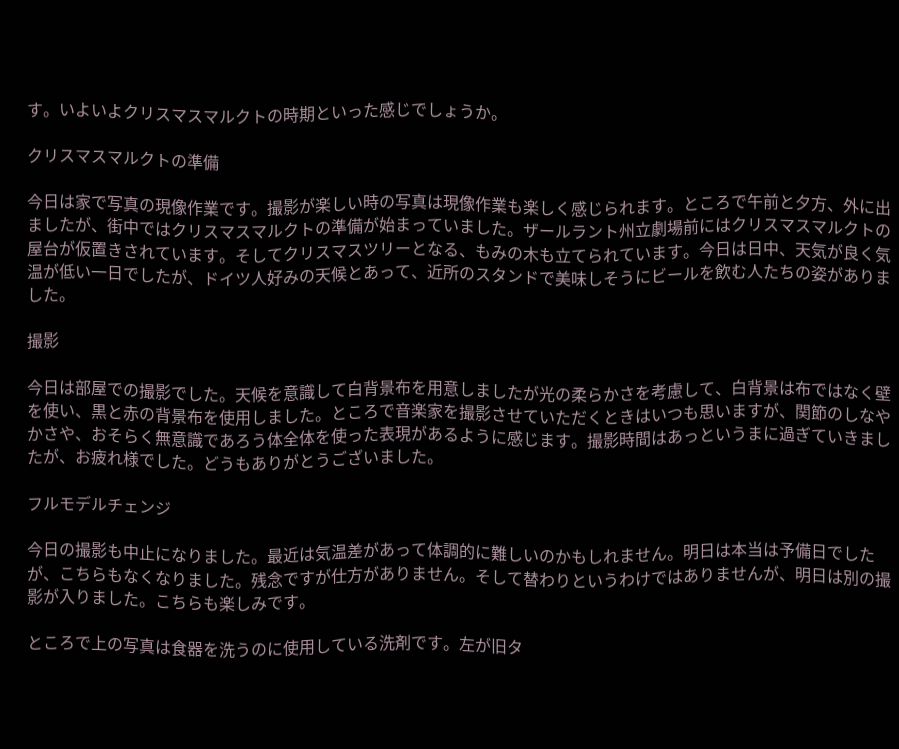す。いよいよクリスマスマルクトの時期といった感じでしょうか。

クリスマスマルクトの準備

今日は家で写真の現像作業です。撮影が楽しい時の写真は現像作業も楽しく感じられます。ところで午前と夕方、外に出ましたが、街中ではクリスマスマルクトの準備が始まっていました。ザールラント州立劇場前にはクリスマスマルクトの屋台が仮置きされています。そしてクリスマスツリーとなる、もみの木も立てられています。今日は日中、天気が良く気温が低い一日でしたが、ドイツ人好みの天候とあって、近所のスタンドで美味しそうにビールを飲む人たちの姿がありました。

撮影

今日は部屋での撮影でした。天候を意識して白背景布を用意しましたが光の柔らかさを考慮して、白背景は布ではなく壁を使い、黒と赤の背景布を使用しました。ところで音楽家を撮影させていただくときはいつも思いますが、関節のしなやかさや、おそらく無意識であろう体全体を使った表現があるように感じます。撮影時間はあっというまに過ぎていきましたが、お疲れ様でした。どうもありがとうございました。

フルモデルチェンジ

今日の撮影も中止になりました。最近は気温差があって体調的に難しいのかもしれません。明日は本当は予備日でしたが、こちらもなくなりました。残念ですが仕方がありません。そして替わりというわけではありませんが、明日は別の撮影が入りました。こちらも楽しみです。

ところで上の写真は食器を洗うのに使用している洗剤です。左が旧タ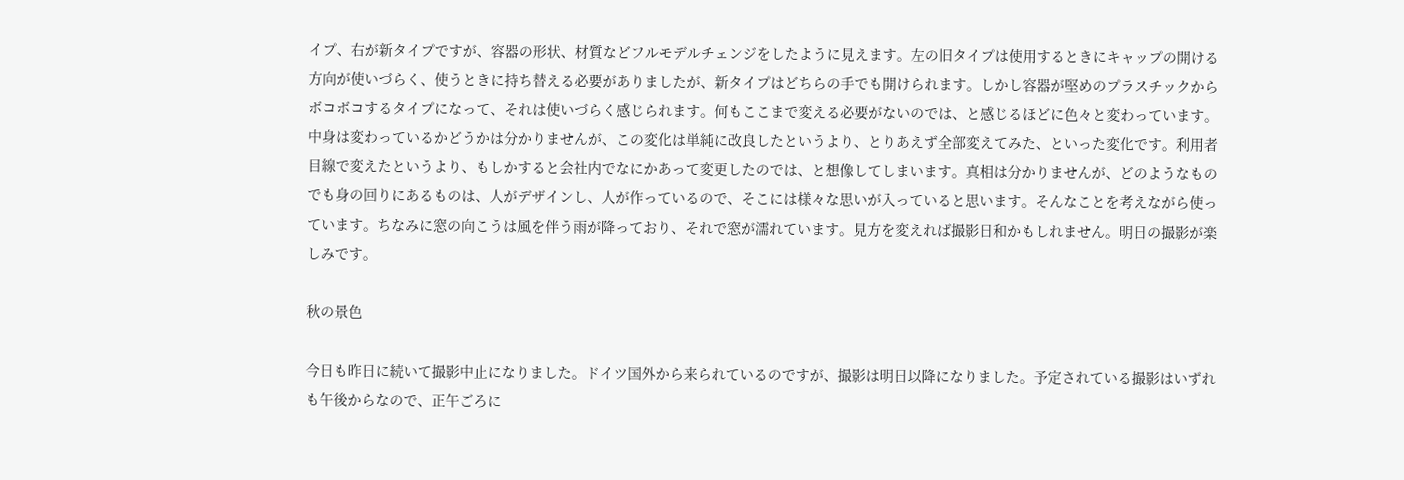イプ、右が新タイプですが、容器の形状、材質などフルモデルチェンジをしたように見えます。左の旧タイプは使用するときにキャップの開ける方向が使いづらく、使うときに持ち替える必要がありましたが、新タイプはどちらの手でも開けられます。しかし容器が堅めのプラスチックからボコボコするタイプになって、それは使いづらく感じられます。何もここまで変える必要がないのでは、と感じるほどに色々と変わっています。中身は変わっているかどうかは分かりませんが、この変化は単純に改良したというより、とりあえず全部変えてみた、といった変化です。利用者目線で変えたというより、もしかすると会社内でなにかあって変更したのでは、と想像してしまいます。真相は分かりませんが、どのようなものでも身の回りにあるものは、人がデザインし、人が作っているので、そこには様々な思いが入っていると思います。そんなことを考えながら使っています。ちなみに窓の向こうは風を伴う雨が降っており、それで窓が濡れています。見方を変えれば撮影日和かもしれません。明日の撮影が楽しみです。

秋の景色

今日も昨日に続いて撮影中止になりました。ドイツ国外から来られているのですが、撮影は明日以降になりました。予定されている撮影はいずれも午後からなので、正午ごろに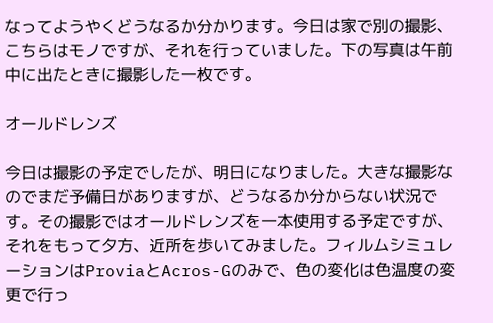なってようやくどうなるか分かります。今日は家で別の撮影、こちらはモノですが、それを行っていました。下の写真は午前中に出たときに撮影した一枚です。

オールドレンズ

今日は撮影の予定でしたが、明日になりました。大きな撮影なのでまだ予備日がありますが、どうなるか分からない状況です。その撮影ではオールドレンズを一本使用する予定ですが、それをもって夕方、近所を歩いてみました。フィルムシミュレーションはProviaとAcros-Gのみで、色の変化は色温度の変更で行っ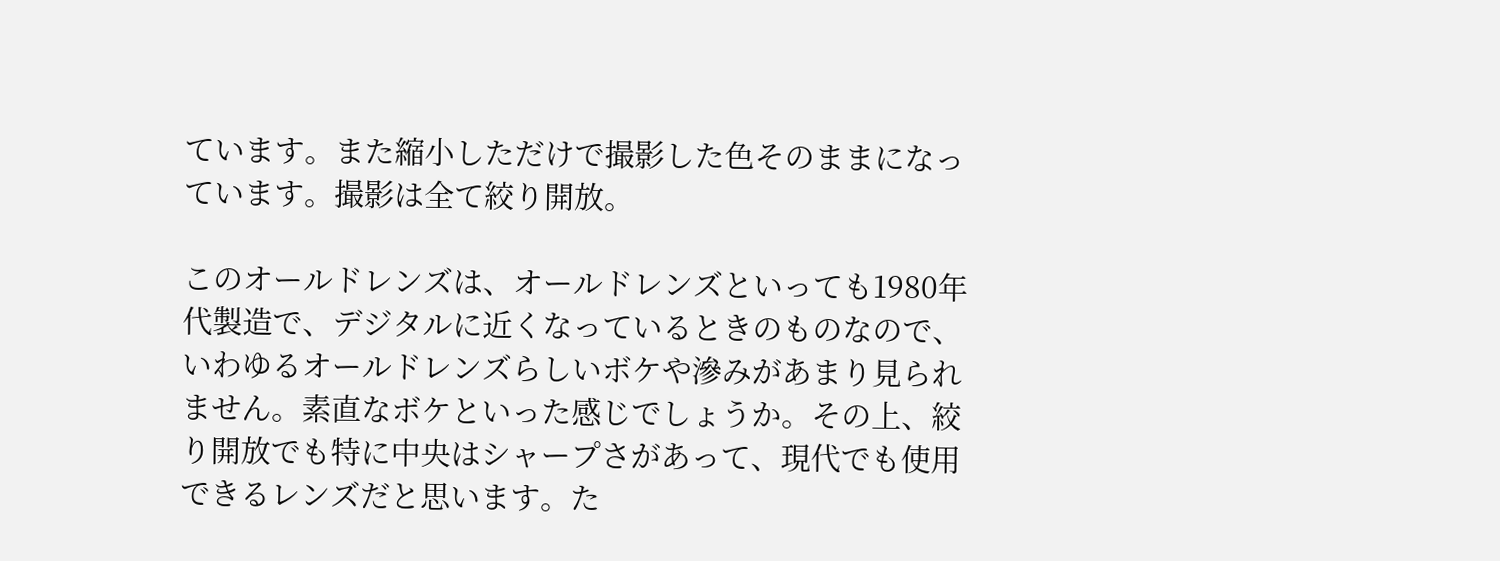ています。また縮小しただけで撮影した色そのままになっています。撮影は全て絞り開放。

このオールドレンズは、オールドレンズといっても1980年代製造で、デジタルに近くなっているときのものなので、いわゆるオールドレンズらしいボケや滲みがあまり見られません。素直なボケといった感じでしょうか。その上、絞り開放でも特に中央はシャープさがあって、現代でも使用できるレンズだと思います。た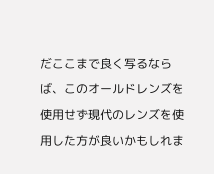だここまで良く写るならば、このオールドレンズを使用せず現代のレンズを使用した方が良いかもしれま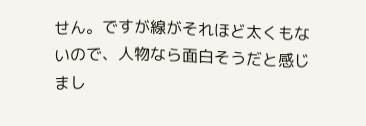せん。ですが線がそれほど太くもないので、人物なら面白そうだと感じまし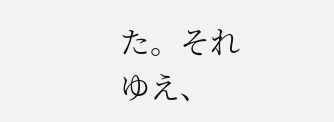た。それゆえ、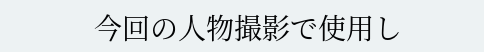今回の人物撮影で使用し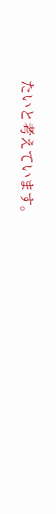たいと考えています。